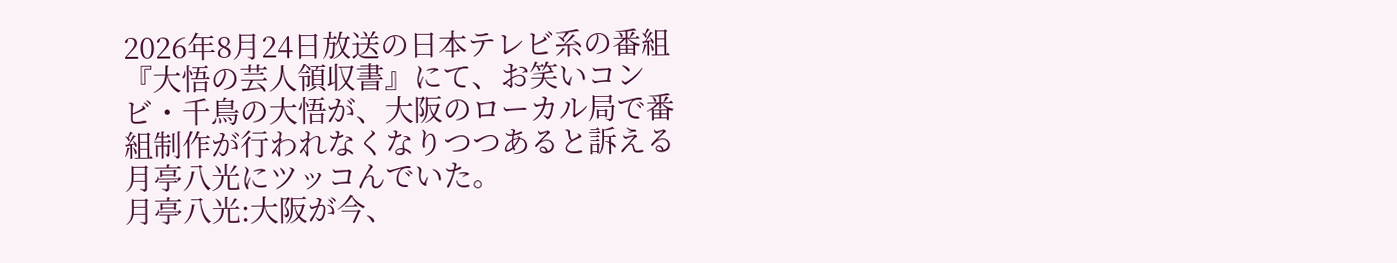2026年8月24日放送の日本テレビ系の番組『大悟の芸人領収書』にて、お笑いコンビ・千鳥の大悟が、大阪のローカル局で番組制作が行われなくなりつつあると訴える月亭八光にツッコんでいた。
月亭八光:大阪が今、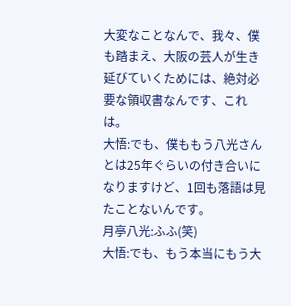大変なことなんで、我々、僕も踏まえ、大阪の芸人が生き延びていくためには、絶対必要な領収書なんです、これは。
大悟:でも、僕ももう八光さんとは25年ぐらいの付き合いになりますけど、1回も落語は見たことないんです。
月亭八光:ふふ(笑)
大悟:でも、もう本当にもう大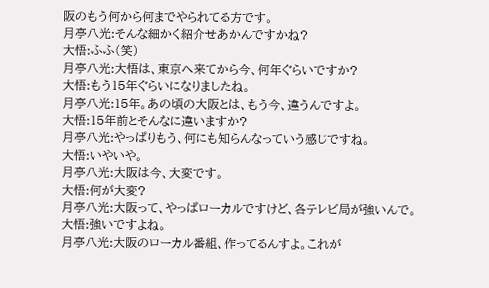阪のもう何から何までやられてる方です。
月亭八光:そんな細かく紹介せあかんですかね?
大悟:ふふ(笑)
月亭八光:大悟は、東京へ来てから今、何年ぐらいですか?
大悟:もう15年ぐらいになりましたね。
月亭八光:15年。あの頃の大阪とは、もう今、違うんですよ。
大悟:15年前とそんなに違いますか?
月亭八光:やっぱりもう、何にも知らんなっていう感じですね。
大悟:いやいや。
月亭八光:大阪は今、大変です。
大悟:何が大変?
月亭八光:大阪って、やっぱローカルですけど、各テレビ局が強いんで。
大悟:強いですよね。
月亭八光:大阪のローカル番組、作ってるんすよ。これが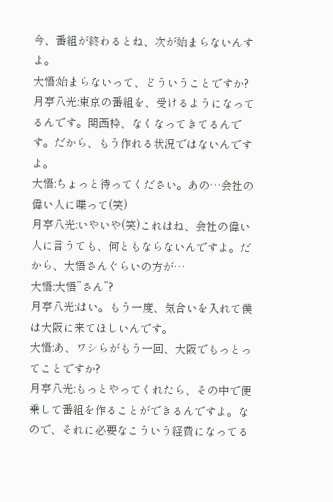今、番組が終わるとね、次が始まらないんすよ。
大悟:始まらないって、どういうことですか?
月亭八光:東京の番組を、受けるようになってるんです。関西枠、なくなってきてるんです。だから、もう作れる状況ではないんですよ。
大悟:ちょっと待ってください。あの…会社の偉い人に喋って(笑)
月亭八光:いやいや(笑)これはね、会社の偉い人に言うても、何ともならないんですよ。だから、大悟さんぐらいの方が…
大悟:大悟”さん”?
月亭八光:はい。もう一度、気合いを入れて僕は大阪に来てほしいんです。
大悟:あ、ワシらがもう一回、大阪でもっとってことですか?
月亭八光:もっとやってくれたら、その中で便乗して番組を作ることができるんですよ。なので、それに必要なこういう経費になってる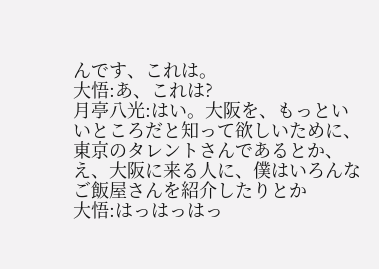んです、これは。
大悟:あ、これは?
月亭八光:はい。大阪を、もっといいところだと知って欲しいために、東京のタレントさんであるとか、え、大阪に来る人に、僕はいろんなご飯屋さんを紹介したりとか
大悟:はっはっはっ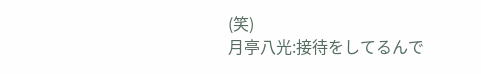(笑)
月亭八光:接待をしてるんで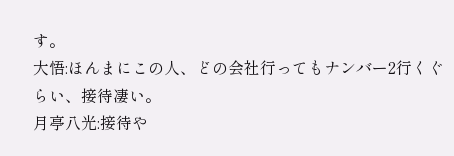す。
大悟:ほんまにこの人、どの会社行ってもナンバー2行くぐらい、接待凄い。
月亭八光:接待や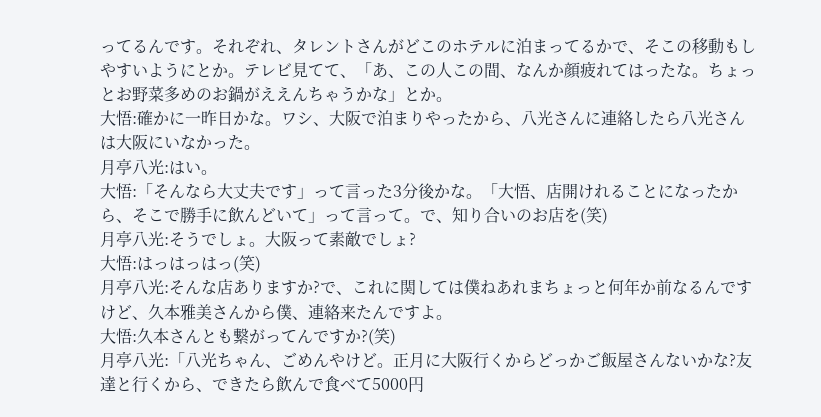ってるんです。それぞれ、タレントさんがどこのホテルに泊まってるかで、そこの移動もしやすいようにとか。テレビ見てて、「あ、この人この間、なんか顔疲れてはったな。ちょっとお野菜多めのお鍋がええんちゃうかな」とか。
大悟:確かに一昨日かな。ワシ、大阪で泊まりやったから、八光さんに連絡したら八光さんは大阪にいなかった。
月亭八光:はい。
大悟:「そんなら大丈夫です」って言った3分後かな。「大悟、店開けれることになったから、そこで勝手に飲んどいて」って言って。で、知り合いのお店を(笑)
月亭八光:そうでしょ。大阪って素敵でしょ?
大悟:はっはっはっ(笑)
月亭八光:そんな店ありますか?で、これに関しては僕ねあれまちょっと何年か前なるんですけど、久本雅美さんから僕、連絡来たんですよ。
大悟:久本さんとも繋がってんですか?(笑)
月亭八光:「八光ちゃん、ごめんやけど。正月に大阪行くからどっかご飯屋さんないかな?友達と行くから、できたら飲んで食べて5000円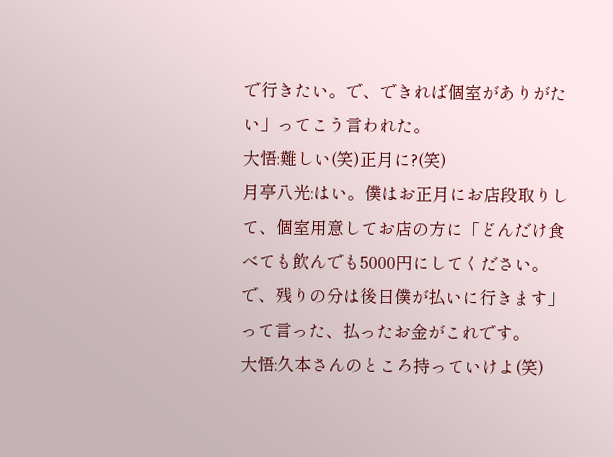で行きたい。で、できれば個室がありがたい」ってこう言われた。
大悟:難しい(笑)正月に?(笑)
月亭八光:はい。僕はお正月にお店段取りして、個室用意してお店の方に「どんだけ食べても飲んでも5000円にしてください。で、残りの分は後日僕が払いに行きます」って言った、払ったお金がこれです。
大悟:久本さんのところ持っていけよ(笑)